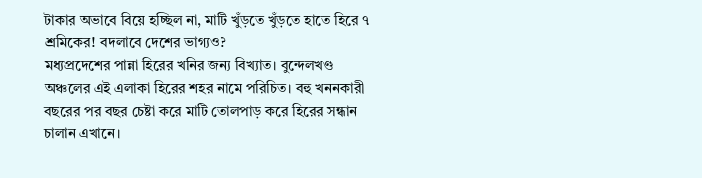টাকার অভাবে বিয়ে হচ্ছিল না, মাটি খুঁড়তে খুঁড়তে হাতে হিরে ৭ শ্রমিকের! বদলাবে দেশের ভাগ্যও?
মধ্যপ্রদেশের পান্না হিরের খনির জন্য বিখ্যাত। বুন্দেলখণ্ড অঞ্চলের এই এলাকা হিরের শহর নামে পরিচিত। বহু খননকারী বছরের পর বছর চেষ্টা করে মাটি তোলপাড় করে হিরের সন্ধান চালান এখানে।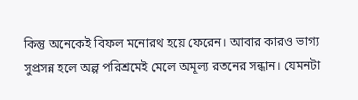কিন্তু অনেকেই বিফল মনোরথ হয়ে ফেরেন। আবার কারও ভাগ্য সুপ্রসন্ন হলে অল্প পরিশ্রমেই মেলে অমূল্য রতনের সন্ধান। যেমনটা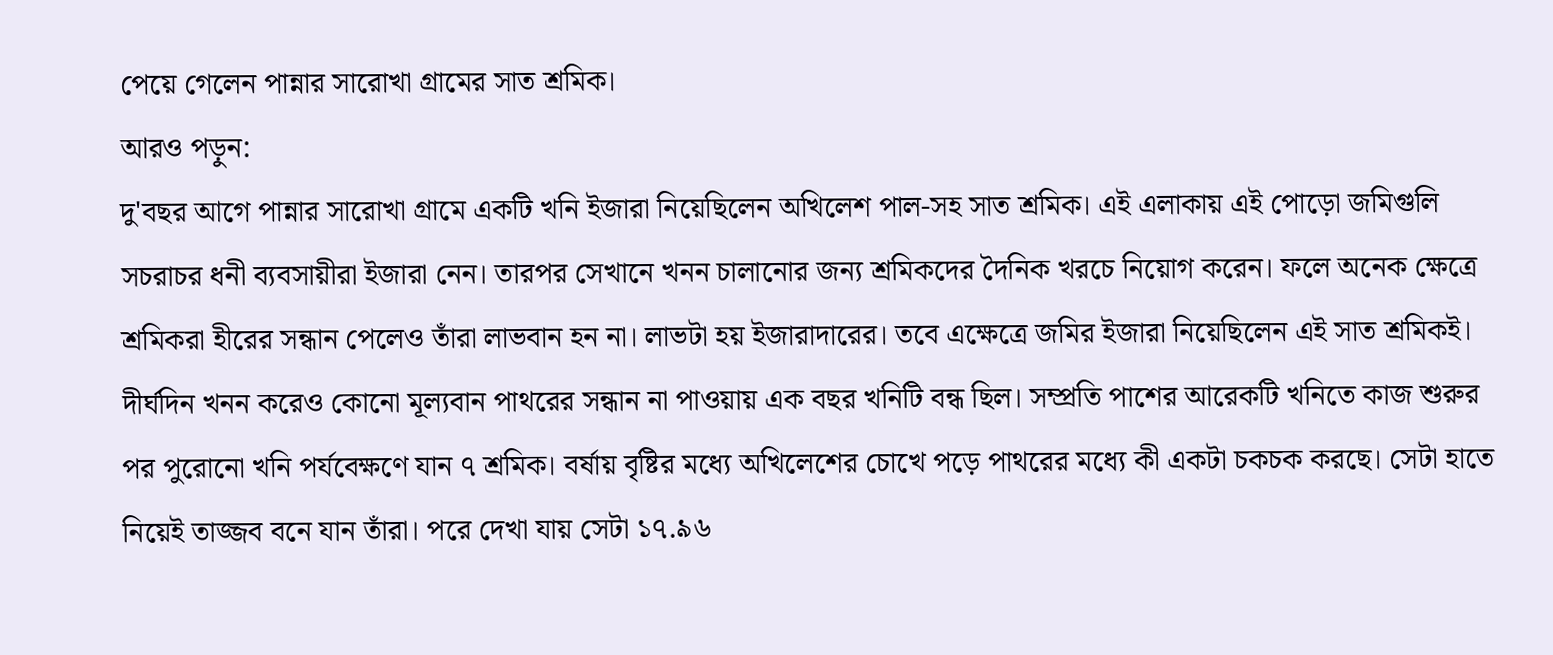পেয়ে গেলেন পান্নার সারোখা গ্রামের সাত শ্রমিক।
আরও পড়ুন:
দু'বছর আগে পান্নার সারোখা গ্রামে একটি খনি ইজারা নিয়েছিলেন অখিলেশ পাল-সহ সাত শ্রমিক। এই এলাকায় এই পোড়ো জমিগুলি সচরাচর ধনী ব্যবসায়ীরা ইজারা নেন। তারপর সেখানে খনন চালানোর জন্য শ্রমিকদের দৈনিক খরচে নিয়োগ করেন। ফলে অনেক ক্ষেত্রে শ্রমিকরা হীরের সন্ধান পেলেও তাঁরা লাভবান হন না। লাভটা হয় ইজারাদারের। তবে এক্ষেত্রে জমির ইজারা নিয়েছিলেন এই সাত শ্রমিকই।
দীর্ঘদিন খনন করেও কোনো মূল্যবান পাথরের সন্ধান না পাওয়ায় এক বছর খনিটি বন্ধ ছিল। সম্প্রতি পাশের আরেকটি খনিতে কাজ শুরুর পর পুরোনো খনি পর্যবেক্ষণে যান ৭ শ্রমিক। বর্ষায় বৃষ্টির মধ্যে অখিলেশের চোখে পড়ে পাথরের মধ্যে কী একটা চকচক করছে। সেটা হাতে নিয়েই তাজ্জব বনে যান তাঁরা। পরে দেখা যায় সেটা ১৭.৯৬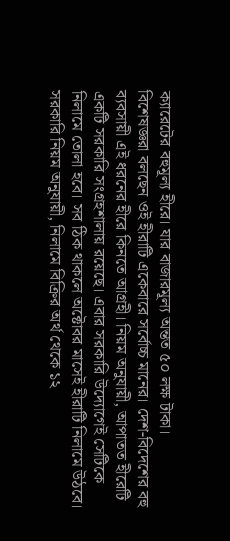ক্যারেটের বহুমূল্য হীরে। যার বাজারমূল্য অন্তত ৫০ লক্ষ টাকা।
বিশেষজ্ঞরা বলছেন ওই হীরাটি একেবারে সর্বোচ্চ মানের। দেশ-বিদেশের বহু ব্যবসায়ী এই ধরনের হীরে কিনতে আগ্রহী। নিয়ম অনুযায়ী, আপাতত হীরেটি একটি সরকারি সংগ্রহশালায় রয়েছে। এবার সরকারি উদ্যোগেই সেটিকে নিলামে তোলা হবে। সব ঠিক থাকলে অক্টোবর মাসেই হীরাটি নিলামে উঠবে। সরকারি নিয়ম অনুযায়ী, নিলামে বিক্রির অর্থ থেকে ১২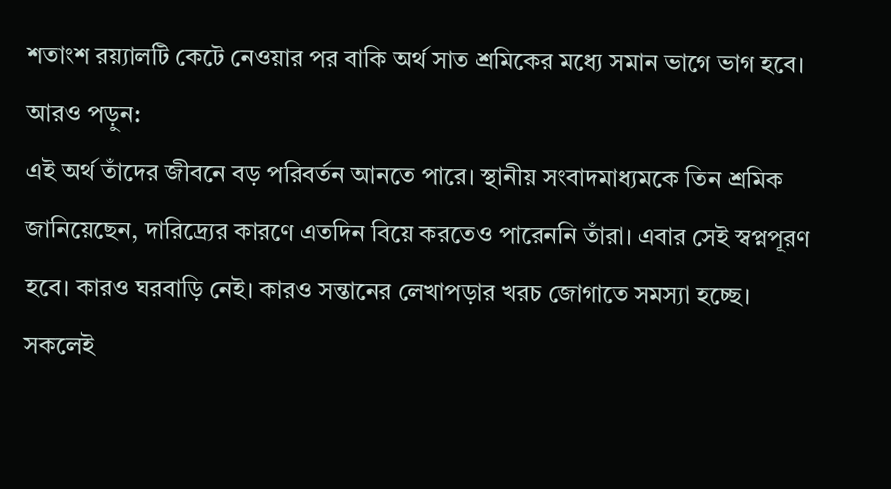শতাংশ রয়্যালটি কেটে নেওয়ার পর বাকি অর্থ সাত শ্রমিকের মধ্যে সমান ভাগে ভাগ হবে।
আরও পড়ুন:
এই অর্থ তাঁদের জীবনে বড় পরিবর্তন আনতে পারে। স্থানীয় সংবাদমাধ্যমকে তিন শ্রমিক জানিয়েছেন, দারিদ্র্যের কারণে এতদিন বিয়ে করতেও পারেননি তাঁরা। এবার সেই স্বপ্নপূরণ হবে। কারও ঘরবাড়ি নেই। কারও সন্তানের লেখাপড়ার খরচ জোগাতে সমস্যা হচ্ছে। সকলেই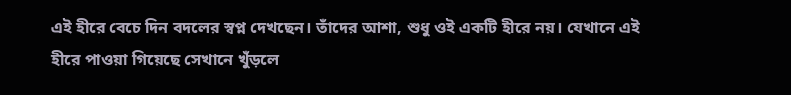এই হীরে বেচে দিন বদলের স্বপ্ন দেখছেন। তাঁদের আশা, শুধু ওই একটি হীরে নয়। যেখানে এই হীরে পাওয়া গিয়েছে সেখানে খুঁড়লে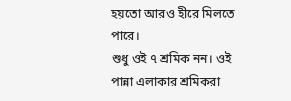হয়তো আরও হীরে মিলতে পারে।
শুধু ওই ৭ শ্রমিক নন। ওই পান্না এলাকার শ্রমিকরা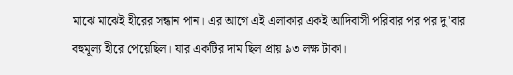মাঝে মাঝেই হীরের সন্ধান পান। এর আগে এই এলাকার একই আদিবাসী পরিবার পর পর দু'বার বহুমূল্য হীরে পেয়েছিল। যার একটির দাম ছিল প্রায় ৯৩ লক্ষ টাকা।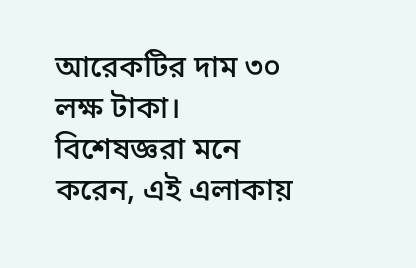আরেকটির দাম ৩০ লক্ষ টাকা। বিশেষজ্ঞরা মনে করেন, এই এলাকায়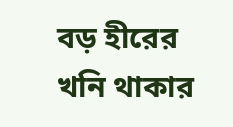বড় হীরের খনি থাকার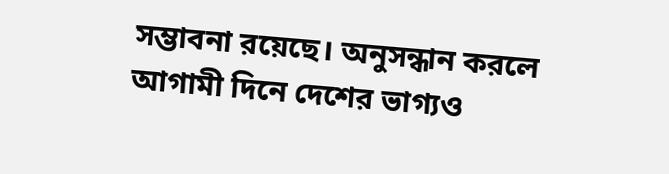সম্ভাবনা রয়েছে। অনুসন্ধান করলে আগামী দিনে দেশের ভাগ্যও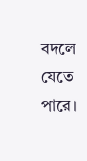বদলে যেতে পারে।